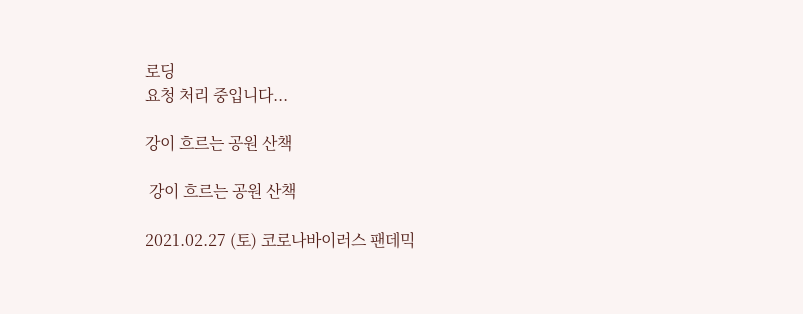로딩
요청 처리 중입니다...

강이 흐르는 공원 산책

 강이 흐르는 공원 산책

2021.02.27 (토) 코로나바이러스 팬데믹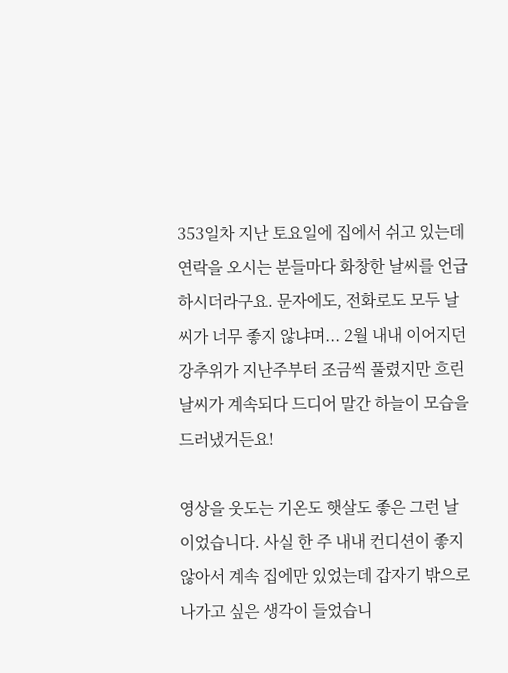353일차 지난 토요일에 집에서 쉬고 있는데 연락을 오시는 분들마다 화창한 날씨를 언급하시더라구요. 문자에도, 전화로도 모두 날씨가 너무 좋지 않냐며... 2월 내내 이어지던 강추위가 지난주부터 조금씩 풀렸지만 흐린 날씨가 계속되다 드디어 말간 하늘이 모습을 드러냈거든요!

영상을 웃도는 기온도 햇살도 좋은 그런 날이었습니다. 사실 한 주 내내 컨디션이 좋지 않아서 계속 집에만 있었는데 갑자기 밖으로 나가고 싶은 생각이 들었습니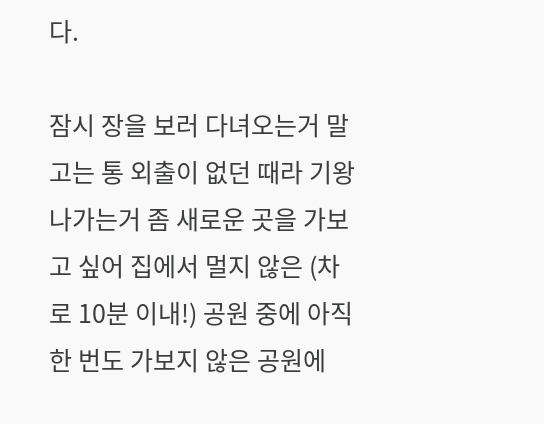다.

잠시 장을 보러 다녀오는거 말고는 통 외출이 없던 때라 기왕 나가는거 좀 새로운 곳을 가보고 싶어 집에서 멀지 않은 (차로 10분 이내!) 공원 중에 아직 한 번도 가보지 않은 공원에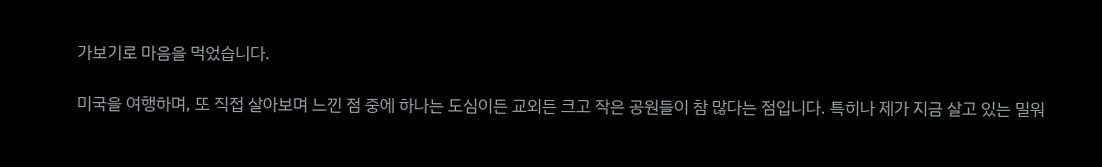가보기로 마음을 먹었습니다.

미국을 여행하며, 또 직접 살아보며 느낀 점 중에 하나는 도심이든 교외든 크고 작은 공원들이 참 많다는 점입니다. 특히나 제가 지금 살고 있는 밀워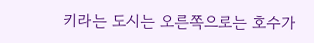키라는 도시는 오른쪽으로는 호수가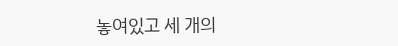놓여있고 세 개의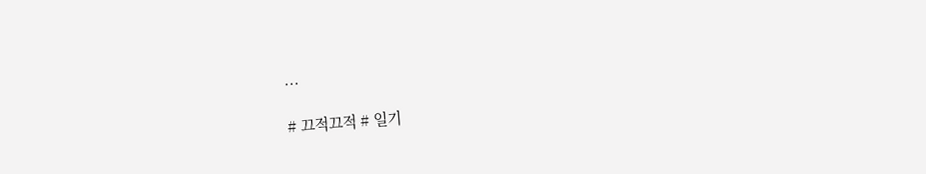...

# 끄적끄적 # 일기